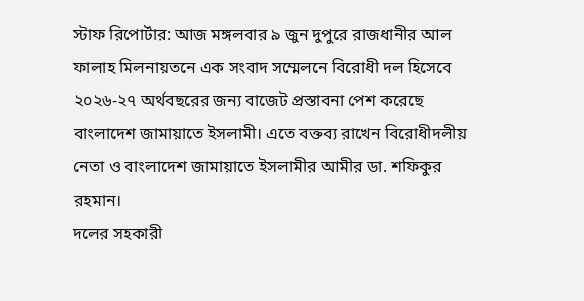স্টাফ রিপোর্টার: আজ মঙ্গলবার ৯ জুন দুপুরে রাজধানীর আল ফালাহ মিলনায়তনে এক সংবাদ সম্মেলনে বিরোধী দল হিসেবে ২০২৬-২৭ অর্থবছরের জন্য বাজেট প্রস্তাবনা পেশ করেছে বাংলাদেশ জামায়াতে ইসলামী। এতে বক্তব্য রাখেন বিরোধীদলীয় নেতা ও বাংলাদেশ জামায়াতে ইসলামীর আমীর ডা. শফিকুর রহমান।
দলের সহকারী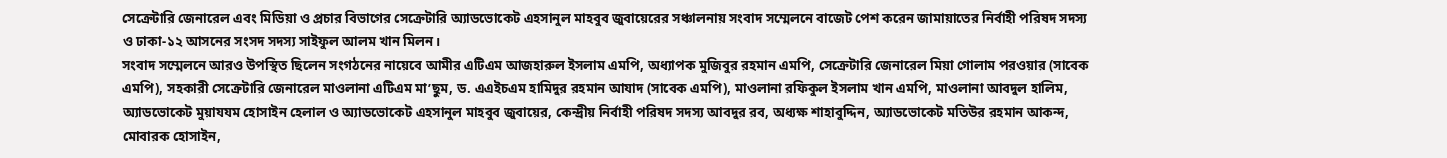সেক্রেটারি জেনারেল এবং মিডিয়া ও প্রচার বিভাগের সেক্রেটারি অ্যাডভোকেট এহসানুল মাহবুব জুবায়েরের সঞ্চালনায় সংবাদ সম্মেলনে বাজেট পেশ করেন জামায়াতের নির্বাহী পরিষদ সদস্য ও ঢাকা-১২ আসনের সংসদ সদস্য সাইফুল আলম খান মিলন।
সংবাদ সম্মেলনে আরও উপস্থিত ছিলেন সংগঠনের নায়েবে আমীর এটিএম আজহারুল ইসলাম এমপি, অধ্যাপক মুজিবুর রহমান এমপি, সেক্রেটারি জেনারেল মিয়া গোলাম পরওয়ার (সাবেক এমপি), সহকারী সেক্রেটারি জেনারেল মাওলানা এটিএম মা’ছুম, ড. এএইচএম হামিদুর রহমান আযাদ (সাবেক এমপি), মাওলানা রফিকুল ইসলাম খান এমপি, মাওলানা আবদুল হালিম, অ্যাডভোকেট মুয়াযযম হোসাইন হেলাল ও অ্যাডভোকেট এহসানুল মাহবুব জুবায়ের, কেন্দ্রীয় নির্বাহী পরিষদ সদস্য আবদুর রব, অধ্যক্ষ শাহাবুদ্দিন, অ্যাডভোকেট মতিউর রহমান আকন্দ, মোবারক হোসাইন,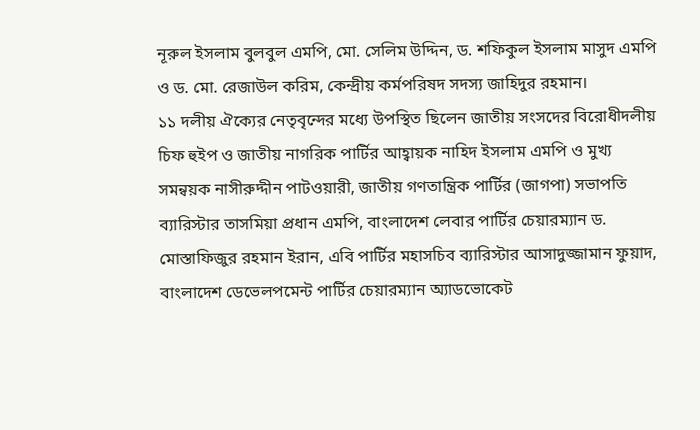নূরুল ইসলাম বুলবুল এমপি, মো. সেলিম উদ্দিন, ড. শফিকুল ইসলাম মাসুদ এমপি ও ড. মো. রেজাউল করিম, কেন্দ্রীয় কর্মপরিষদ সদস্য জাহিদুর রহমান।
১১ দলীয় ঐক্যের নেতৃবৃন্দের মধ্যে উপস্থিত ছিলেন জাতীয় সংসদের বিরোধীদলীয় চিফ হুইপ ও জাতীয় নাগরিক পার্টির আহ্বায়ক নাহিদ ইসলাম এমপি ও মুখ্য সমন্বয়ক নাসীরুদ্দীন পাটওয়ারী, জাতীয় গণতান্ত্রিক পার্টির (জাগপা) সভাপতি ব্যারিস্টার তাসমিয়া প্রধান এমপি, বাংলাদেশ লেবার পার্টির চেয়ারম্যান ড. মোস্তাফিজুর রহমান ইরান, এবি পার্টির মহাসচিব ব্যারিস্টার আসাদুজ্জামান ফুয়াদ, বাংলাদেশ ডেভেলপমেন্ট পার্টির চেয়ারম্যান অ্যাডভোকেট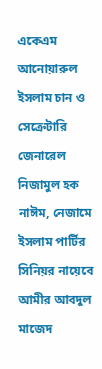একেএম আনোয়ারুল ইসলাম চান ও সেক্রেটারি জেনারেল নিজামুল হক নাঈম, নেজামে ইসলাম পার্টির সিনিয়র নায়েবে আমীর আবদুল মাজেদ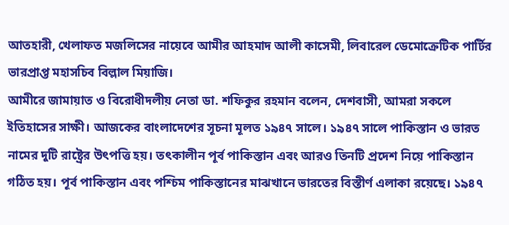আতহারী, খেলাফত মজলিসের নায়েবে আমীর আহমাদ আলী কাসেমী, লিবারেল ডেমোক্রেটিক পার্টির ভারপ্রাপ্ত মহাসচিব বিল্লাল মিয়াজি।
আমীরে জামায়াত ও বিরোধীদলীয় নেতা ডা. শফিকুর রহমান বলেন, দেশবাসী, আমরা সকলে ইতিহাসের সাক্ষী। আজকের বাংলাদেশের সূচনা মূলত ১৯৪৭ সালে। ১৯৪৭ সালে পাকিস্তান ও ভারত নামের দুটি রাষ্ট্রের উৎপত্তি হয়। তৎকালীন পূর্ব পাকিস্তান এবং আরও তিনটি প্রদেশ নিয়ে পাকিস্তান গঠিত হয়। পূর্ব পাকিস্তান এবং পশ্চিম পাকিস্তানের মাঝখানে ভারতের বিস্তীর্ণ এলাকা রয়েছে। ১৯৪৭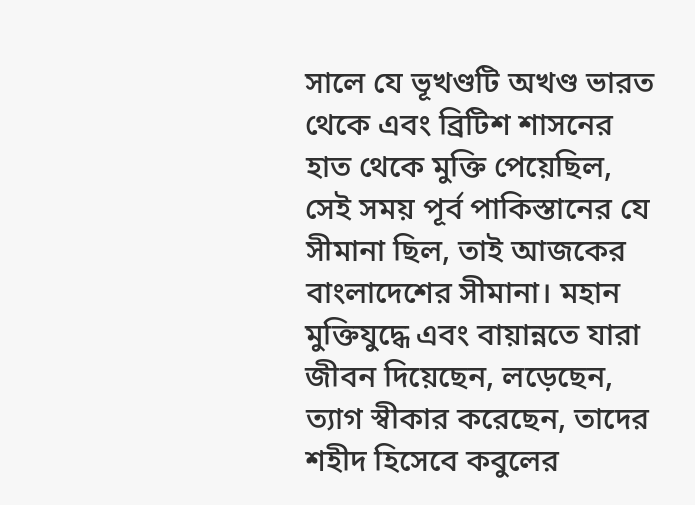সালে যে ভূখণ্ডটি অখণ্ড ভারত থেকে এবং ব্রিটিশ শাসনের হাত থেকে মুক্তি পেয়েছিল, সেই সময় পূর্ব পাকিস্তানের যে সীমানা ছিল, তাই আজকের বাংলাদেশের সীমানা। মহান মুক্তিযুদ্ধে এবং বায়ান্নতে যারা জীবন দিয়েছেন, লড়েছেন, ত্যাগ স্বীকার করেছেন, তাদের শহীদ হিসেবে কবুলের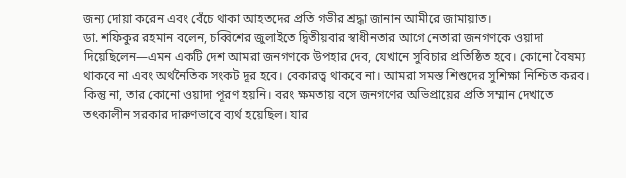জন্য দোয়া করেন এবং বেঁচে থাকা আহতদের প্রতি গভীর শ্রদ্ধা জানান আমীরে জামায়াত।
ডা. শফিকুর রহমান বলেন, চব্বিশের জুলাইতে দ্বিতীয়বার স্বাধীনতার আগে নেতারা জনগণকে ওয়াদা দিয়েছিলেন—এমন একটি দেশ আমরা জনগণকে উপহার দেব, যেখানে সুবিচার প্রতিষ্ঠিত হবে। কোনো বৈষম্য থাকবে না এবং অর্থনৈতিক সংকট দূর হবে। বেকারত্ব থাকবে না। আমরা সমস্ত শিশুদের সুশিক্ষা নিশ্চিত করব। কিন্তু না, তার কোনো ওয়াদা পূরণ হয়নি। বরং ক্ষমতায় বসে জনগণের অভিপ্রায়ের প্রতি সম্মান দেখাতে তৎকালীন সরকার দারুণভাবে ব্যর্থ হয়েছিল। যার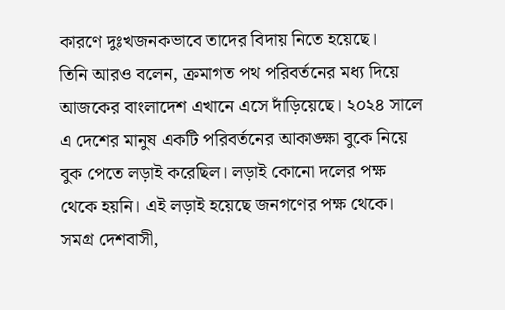কারণে দুঃখজনকভাবে তাদের বিদায় নিতে হয়েছে।
তিনি আরও বলেন, ক্রমাগত পথ পরিবর্তনের মধ্য দিয়ে আজকের বাংলাদেশ এখানে এসে দাঁড়িয়েছে। ২০২৪ সালে এ দেশের মানুষ একটি পরিবর্তনের আকাঙ্ক্ষা বুকে নিয়ে বুক পেতে লড়াই করেছিল। লড়াই কোনো দলের পক্ষ থেকে হয়নি। এই লড়াই হয়েছে জনগণের পক্ষ থেকে। সমগ্র দেশবাসী,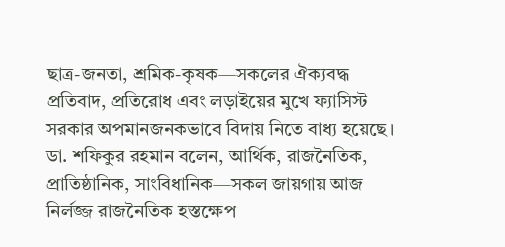ছাত্র-জনতা, শ্রমিক-কৃষক—সকলের ঐক্যবদ্ধ প্রতিবাদ, প্রতিরোধ এবং লড়াইয়ের মুখে ফ্যাসিস্ট সরকার অপমানজনকভাবে বিদায় নিতে বাধ্য হয়েছে।
ডা. শফিকুর রহমান বলেন, আর্থিক, রাজনৈতিক, প্রাতিষ্ঠানিক, সাংবিধানিক—সকল জায়গায় আজ নির্লজ্জ রাজনৈতিক হস্তক্ষেপ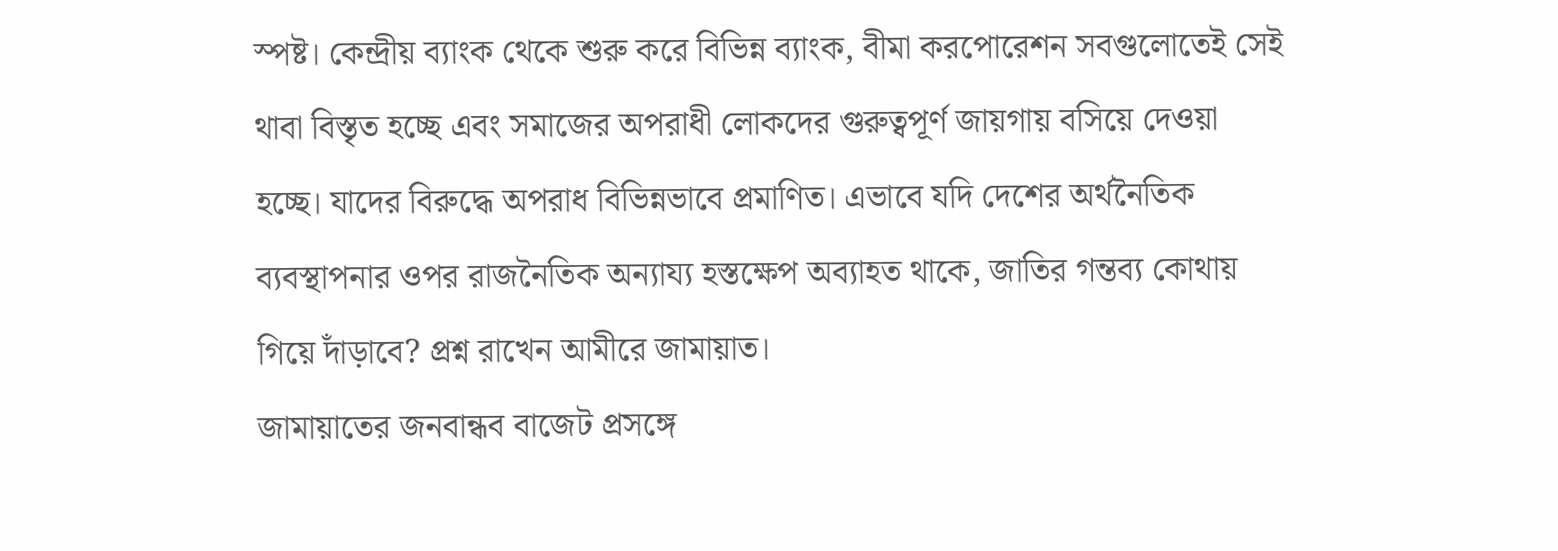স্পষ্ট। কেন্দ্রীয় ব্যাংক থেকে শুরু করে বিভিন্ন ব্যাংক, বীমা করপোরেশন সবগুলোতেই সেই থাবা বিস্তৃত হচ্ছে এবং সমাজের অপরাধী লোকদের গুরুত্বপূর্ণ জায়গায় বসিয়ে দেওয়া হচ্ছে। যাদের বিরুদ্ধে অপরাধ বিভিন্নভাবে প্রমাণিত। এভাবে যদি দেশের অর্থনৈতিক ব্যবস্থাপনার ওপর রাজনৈতিক অন্যায্য হস্তক্ষেপ অব্যাহত থাকে, জাতির গন্তব্য কোথায় গিয়ে দাঁড়াবে? প্রশ্ন রাখেন আমীরে জামায়াত।
জামায়াতের জনবান্ধব বাজেট প্রসঙ্গে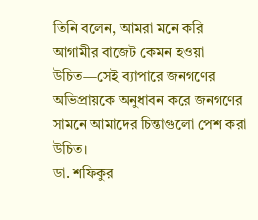তিনি বলেন, আমরা মনে করি আগামীর বাজেট কেমন হওয়া উচিত—সেই ব্যাপারে জনগণের অভিপ্রায়কে অনুধাবন করে জনগণের সামনে আমাদের চিন্তাগুলো পেশ করা উচিত।
ডা. শফিকুর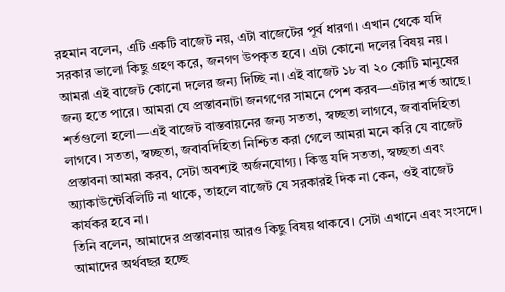রহমান বলেন, এটি একটি বাজেট নয়, এটা বাজেটের পূর্ব ধারণা। এখান থেকে যদি সরকার ভালো কিছু গ্রহণ করে, জনগণ উপকৃত হবে। এটা কোনো দলের বিষয় নয়। আমরা এই বাজেট কোনো দলের জন্য দিচ্ছি না। এই বাজেট ১৮ বা ২০ কোটি মানুষের জন্য হতে পারে। আমরা যে প্রস্তাবনাটা জনগণের সামনে পেশ করব—এটার শর্ত আছে। শর্তগুলো হলো—এই বাজেট বাস্তবায়নের জন্য সততা, স্বচ্ছতা লাগবে, জবাবদিহিতা লাগবে। সততা, স্বচ্ছতা, জবাবদিহিতা নিশ্চিত করা গেলে আমরা মনে করি যে বাজেট প্রস্তাবনা আমরা করব, সেটা অবশ্যই অর্জনযোগ্য। কিন্তু যদি সততা, স্বচ্ছতা এবং অ্যাকাউন্টেবিলিটি না থাকে, তাহলে বাজেট যে সরকারই দিক না কেন, ওই বাজেট কার্যকর হবে না।
তিনি বলেন, আমাদের প্রস্তাবনায় আরও কিছু বিষয় থাকবে। সেটা এখানে এবং সংসদে। আমাদের অর্থবছর হচ্ছে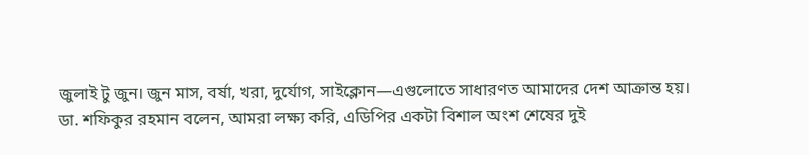জুলাই টু জুন। জুন মাস, বর্ষা, খরা, দুর্যোগ, সাইক্লোন—এগুলোতে সাধারণত আমাদের দেশ আক্রান্ত হয়।
ডা. শফিকুর রহমান বলেন, আমরা লক্ষ্য করি, এডিপির একটা বিশাল অংশ শেষের দুই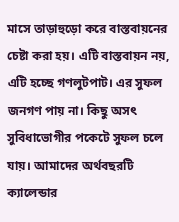মাসে তাড়াহুড়ো করে বাস্তবায়নের চেষ্টা করা হয়। এটি বাস্তবায়ন নয়, এটি হচ্ছে গণলুটপাট। এর সুফল জনগণ পায় না। কিছু অসৎ সুবিধাভোগীর পকেটে সুফল চলে যায়। আমাদের অর্থবছরটি ক্যালেন্ডার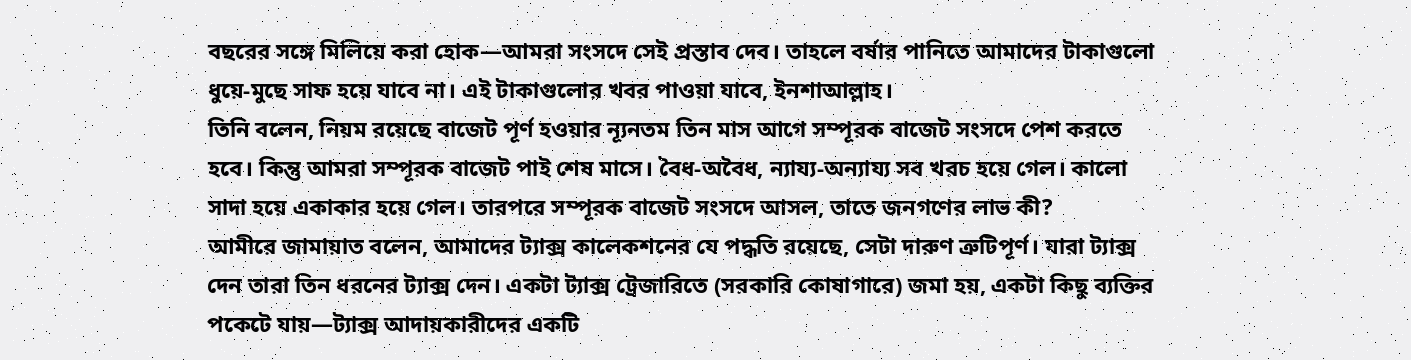বছরের সঙ্গে মিলিয়ে করা হোক—আমরা সংসদে সেই প্রস্তাব দেব। তাহলে বর্ষার পানিতে আমাদের টাকাগুলো ধুয়ে-মুছে সাফ হয়ে যাবে না। এই টাকাগুলোর খবর পাওয়া যাবে, ইনশাআল্লাহ।
তিনি বলেন, নিয়ম রয়েছে বাজেট পূর্ণ হওয়ার ন্যূনতম তিন মাস আগে সম্পূরক বাজেট সংসদে পেশ করতে হবে। কিন্তু আমরা সম্পূরক বাজেট পাই শেষ মাসে। বৈধ-অবৈধ, ন্যায্য-অন্যায্য সব খরচ হয়ে গেল। কালো সাদা হয়ে একাকার হয়ে গেল। তারপরে সম্পূরক বাজেট সংসদে আসল, তাতে জনগণের লাভ কী?
আমীরে জামায়াত বলেন, আমাদের ট্যাক্স কালেকশনের যে পদ্ধতি রয়েছে, সেটা দারুণ ত্রুটিপূর্ণ। যারা ট্যাক্স দেন তারা তিন ধরনের ট্যাক্স দেন। একটা ট্যাক্স ট্রেজারিতে (সরকারি কোষাগারে) জমা হয়, একটা কিছু ব্যক্তির পকেটে যায়—ট্যাক্স আদায়কারীদের একটি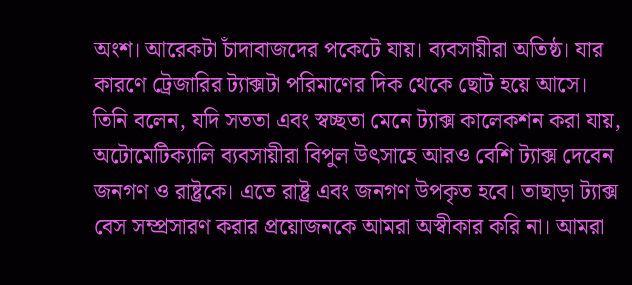অংশ। আরেকটা চাঁদাবাজদের পকেটে যায়। ব্যবসায়ীরা অতিষ্ঠ। যার কারণে ট্রেজারির ট্যাক্সটা পরিমাণের দিক থেকে ছোট হয়ে আসে।
তিনি বলেন, যদি সততা এবং স্বচ্ছতা মেনে ট্যাক্স কালেকশন করা যায়, অটোমেটিক্যালি ব্যবসায়ীরা বিপুল উৎসাহে আরও বেশি ট্যাক্স দেবেন জনগণ ও রাষ্ট্রকে। এতে রাষ্ট্র এবং জনগণ উপকৃত হবে। তাছাড়া ট্যাক্স বেস সম্প্রসারণ করার প্রয়োজনকে আমরা অস্বীকার করি না। আমরা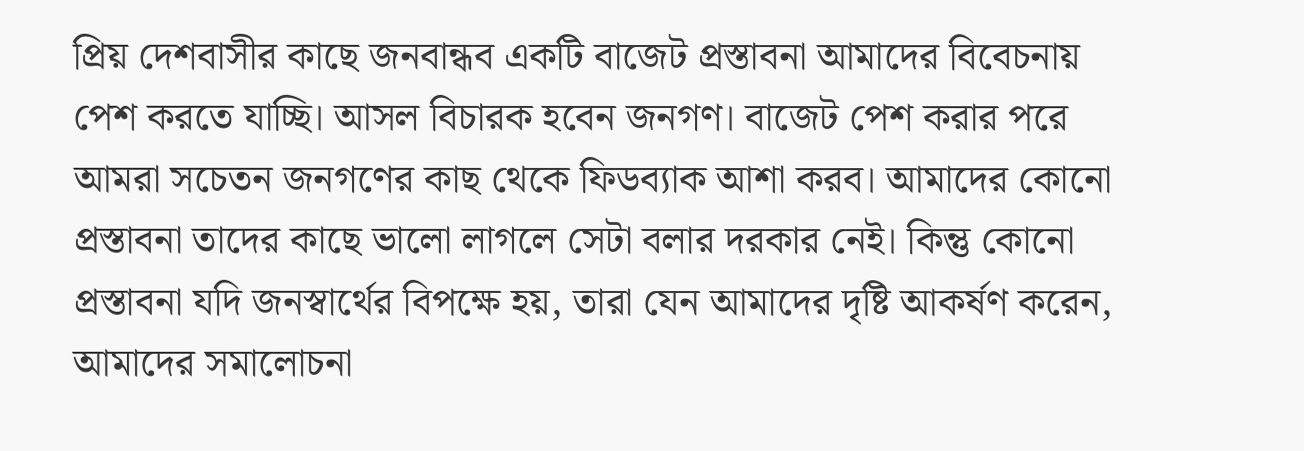প্রিয় দেশবাসীর কাছে জনবান্ধব একটি বাজেট প্রস্তাবনা আমাদের বিবেচনায় পেশ করতে যাচ্ছি। আসল বিচারক হবেন জনগণ। বাজেট পেশ করার পরে আমরা সচেতন জনগণের কাছ থেকে ফিডব্যাক আশা করব। আমাদের কোনো প্রস্তাবনা তাদের কাছে ভালো লাগলে সেটা বলার দরকার নেই। কিন্তু কোনো প্রস্তাবনা যদি জনস্বার্থের বিপক্ষে হয়, তারা যেন আমাদের দৃষ্টি আকর্ষণ করেন, আমাদের সমালোচনা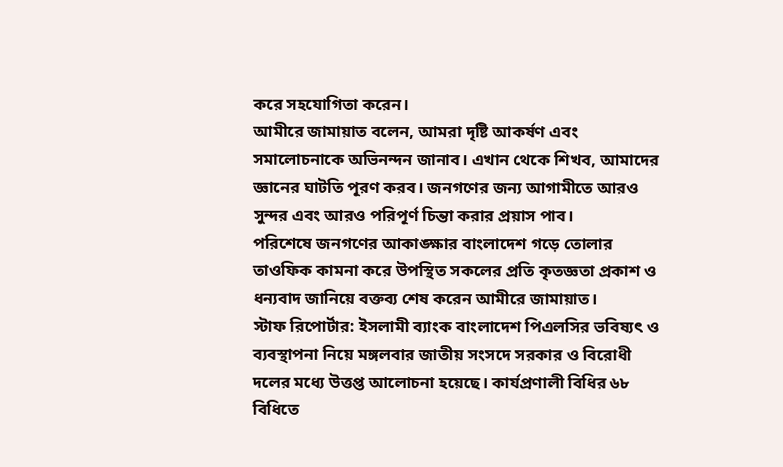করে সহযোগিতা করেন।
আমীরে জামায়াত বলেন, আমরা দৃষ্টি আকর্ষণ এবং সমালোচনাকে অভিনন্দন জানাব। এখান থেকে শিখব, আমাদের জ্ঞানের ঘাটতি পূরণ করব। জনগণের জন্য আগামীতে আরও সুন্দর এবং আরও পরিপূর্ণ চিন্তা করার প্রয়াস পাব।
পরিশেষে জনগণের আকাঙ্ক্ষার বাংলাদেশ গড়ে তোলার তাওফিক কামনা করে উপস্থিত সকলের প্রতি কৃতজ্ঞতা প্রকাশ ও ধন্যবাদ জানিয়ে বক্তব্য শেষ করেন আমীরে জামায়াত।
স্টাফ রিপোর্টার: ইসলামী ব্যাংক বাংলাদেশ পিএলসির ভবিষ্যৎ ও ব্যবস্থাপনা নিয়ে মঙ্গলবার জাতীয় সংসদে সরকার ও বিরোধী দলের মধ্যে উত্তপ্ত আলোচনা হয়েছে। কার্যপ্রণালী বিধির ৬৮ বিধিতে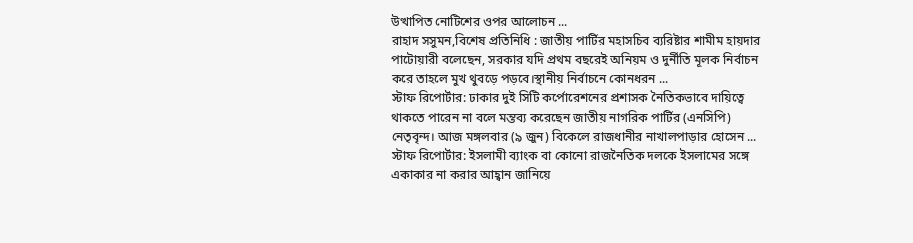উত্থাপিত নোটিশের ওপর আলোচন ...
রাহাদ সসুমন,বিশেষ প্রতিনিধি : জাতীয় পার্টির মহাসচিব ব্যরিষ্টার শামীম হায়দার পাটোয়ারী বলেছেন, সরকার যদি প্রথম বছরেই অনিয়ম ও দুর্নীতি মূলক নির্বাচন করে তাহলে মুখ থুবড়ে পড়বে।স্থানীয় নির্বাচনে কোনধরন ...
স্টাফ রিপোর্টার: ঢাকার দুই সিটি কর্পোরেশনের প্রশাসক নৈতিকভাবে দায়িত্বে থাকতে পারেন না বলে মন্তব্য করেছেন জাতীয় নাগরিক পার্টির (এনসিপি) নেতৃবৃন্দ। আজ মঙ্গলবার (৯ জুন) বিকেলে রাজধানীর নাখালপাড়ার হোসেন ...
স্টাফ রিপোর্টার: ইসলামী ব্যাংক বা কোনো রাজনৈতিক দলকে ইসলামের সঙ্গে একাকার না করার আহ্বান জানিয়ে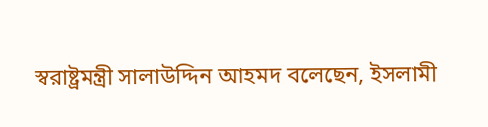স্বরাষ্ট্রমন্ত্রী সালাউদ্দিন আহমদ বলেছেন, ইসলামী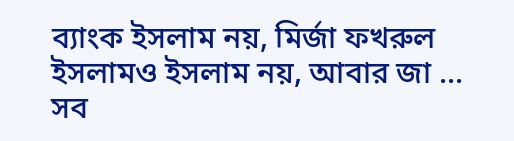ব্যাংক ইসলাম নয়, মির্জা ফখরুল ইসলামও ইসলাম নয়, আবার জা ...
সব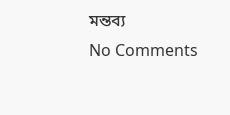মন্তব্য
No Comments